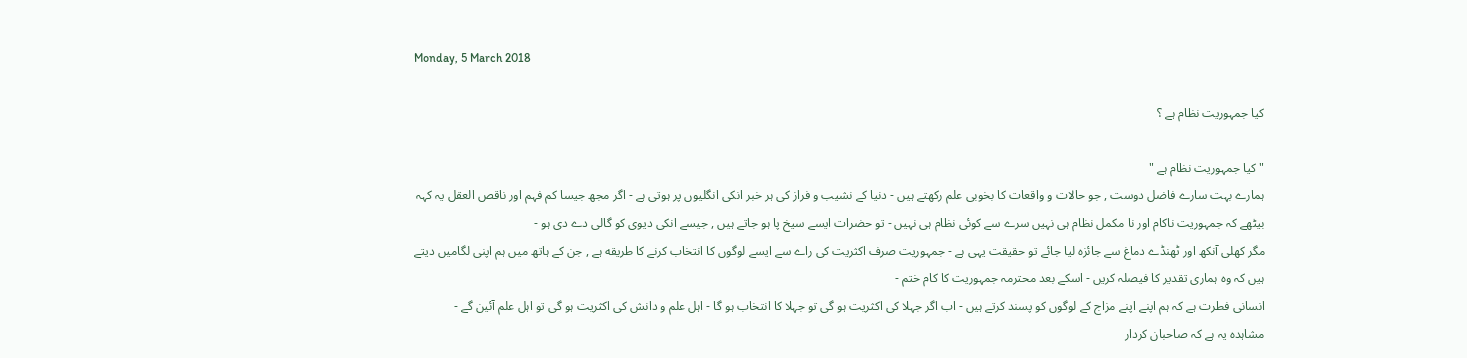Monday, 5 March 2018

کیا جمہوریت نظام ہے ؟

" کیا جمہوریت نظام ہے "
ہمارے بہت سارے فاضل دوست , جو حالات و واقعات کا بخوبی علم رکھتے ہیں - دنیا کے نشیب و فراز کی ہر خبر انکی انگلیوں پر ہوتی ہے - اگر مجھ جیسا کم فہم اور ناقص العقل یہ کہہ بیٹھے کہ جمہوریت ناکام اور نا مکمل نظام ہی نہیں سرے سے کوئی نظام ہی نہیں - تو حضرات ایسے سیخ پا ہو جاتے ہیں , جیسے انکی دیوی کو گالی دے دی ہو -
مگر کھلی آنکھ اور ٹھنڈے دماغ سے جائزہ لیا جائے تو حقیقت یہی ہے - جمہوریت صرف اکثریت کی راے سے ایسے لوگوں کا انتخاب کرنے کا طریقه ہے , جن کے ہاتھ میں ہم اپنی لگامیں دیتے ہیں کہ وہ ہماری تقدیر کا فیصلہ کریں - اسکے بعد محترمہ جمہوریت کا کام ختم -
انسانی فطرت ہے کہ ہم اپنے اپنے مزاج کے لوگوں کو پسند کرتے ہیں - اب اگر جہلا کی اکثریت ہو گی تو جہلا کا انتخاب ہو گا - اہل علم و دانش کی اکثریت ہو گی تو اہل علم آئین گے -
مشاہدہ یہ ہے کہ صاحبان کردار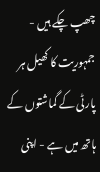چھپ چکے ہیں - جمہوریت کا کھیل ہر پارٹی کے گماشتوں کے ہاتھ میں ہے - اپنی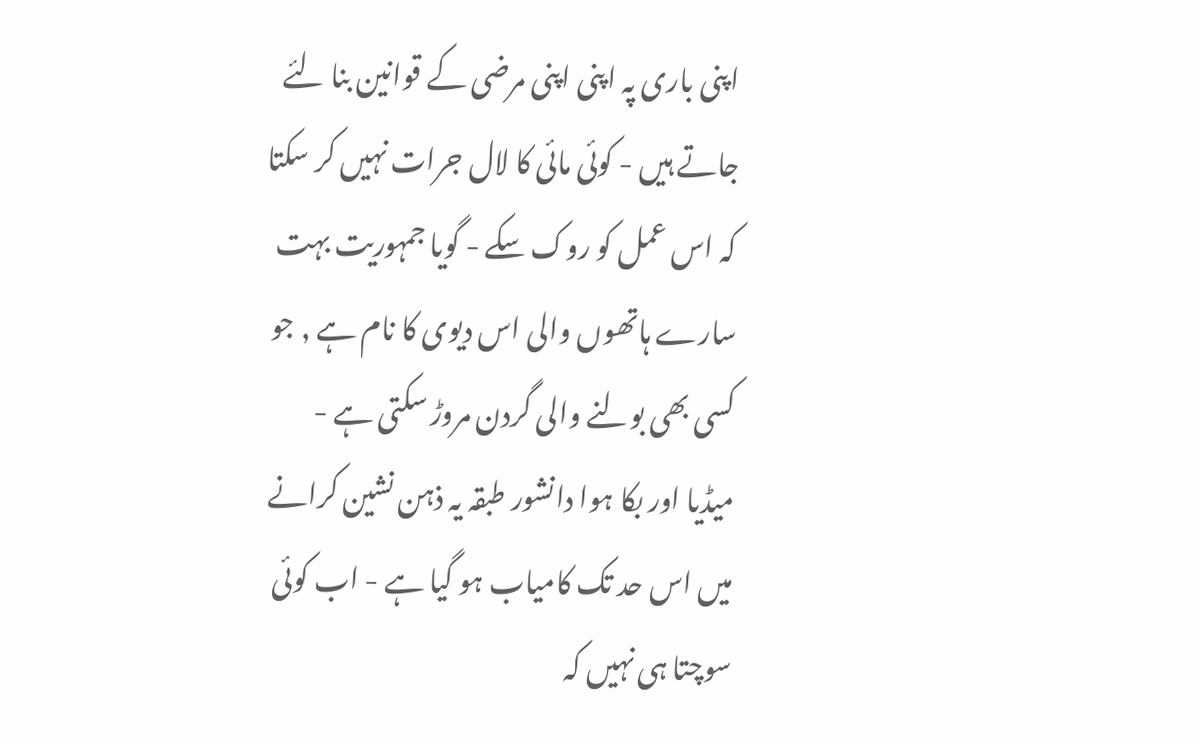اپنی باری پہ اپنی اپنی مرضی کے قوانین بنا لئے جاتے ہیں - کوئی مائی کا لال جرات نہیں کر سکتا کہ اس عمل کو روک سکے - گویا جمہوریت بہت سارے ہاتھوں والی اس دیوی کا نام ہے , جو کسی بھی بولنے والی گردن مروڑ سکتی ہے -
میڈیا اور بکا ہوا دانشور طبقہ یہ ذہن نشین کرانے میں اس حد تک کامیاب ہو گیا ہے - اب کوئی سوچتا ہی نہیں کہ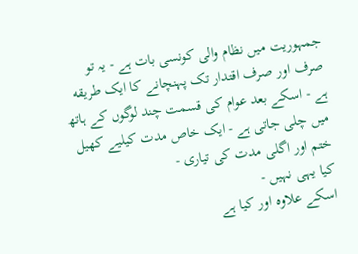جمہوریت میں نظام والی کونسی بات ہے - یہ تو صرف اور صرف اقتدار تک پہنچانے کا ایک طریقه ہے - اسکے بعد عوام کی قسمت چند لوگوں کے ہاتھ میں چلی جاتی ہے - ایک خاص مدت کیلیے کھیل ختم اور اگلی مدت کی تیاری -
کیا یہی نہیں -
اسکے علاوہ اور کیا ہے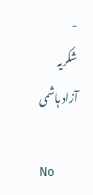-
شکریہ
آزاد ہاشمی

No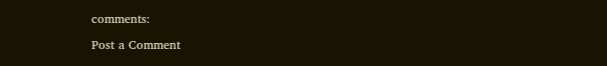comments:

Post a Comment